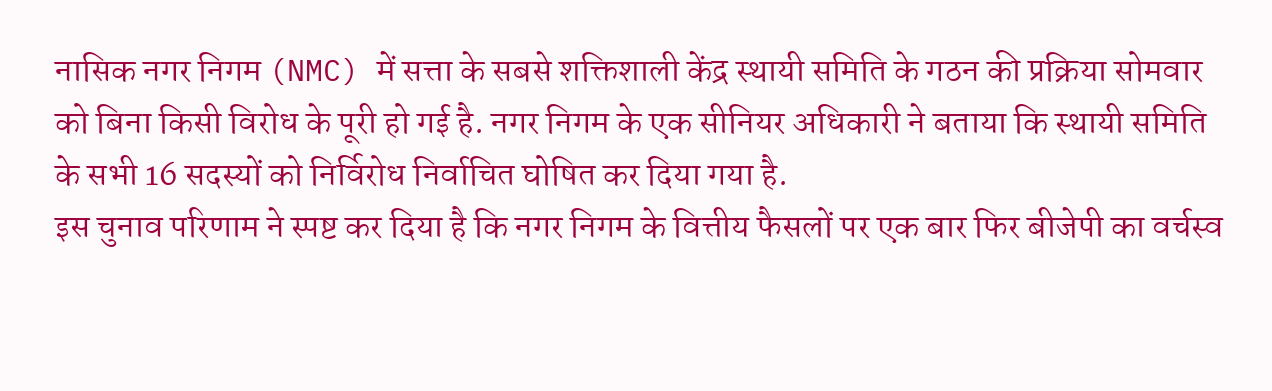नासिक नगर निगम (NMC) में सत्ता के सबसे शक्तिशाली केंद्र स्थायी समिति के गठन की प्रक्रिया सोमवार को बिना किसी विरोध के पूरी हो गई है. नगर निगम के एक सीनियर अधिकारी ने बताया कि स्थायी समिति के सभी 16 सदस्यों को निर्विरोध निर्वाचित घोषित कर दिया गया है.
इस चुनाव परिणाम ने स्पष्ट कर दिया है कि नगर निगम के वित्तीय फैसलों पर एक बार फिर बीजेपी का वर्चस्व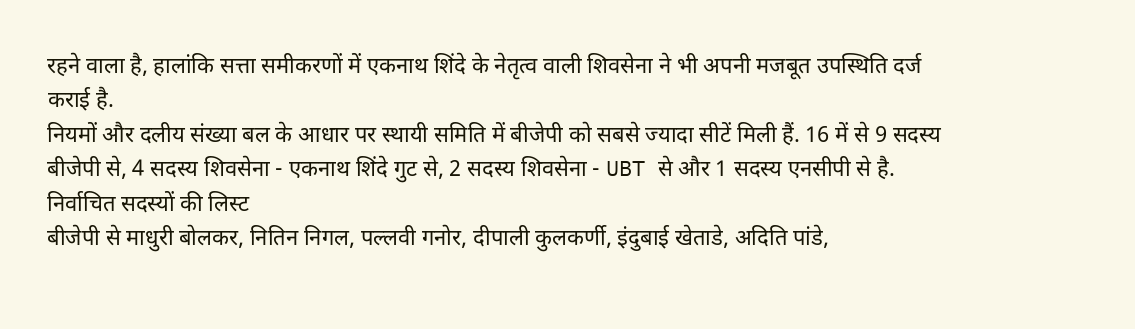रहने वाला है, हालांकि सत्ता समीकरणों में एकनाथ शिंदे के नेतृत्व वाली शिवसेना ने भी अपनी मजबूत उपस्थिति दर्ज कराई है.
नियमों और दलीय संख्या बल के आधार पर स्थायी समिति में बीजेपी को सबसे ज्यादा सीटें मिली हैं. 16 में से 9 सदस्य बीजेपी से, 4 सदस्य शिवसेना - एकनाथ शिंदे गुट से, 2 सदस्य शिवसेना - UBT से और 1 सदस्य एनसीपी से है.
निर्वाचित सदस्यों की लिस्ट
बीजेपी से माधुरी बोलकर, नितिन निगल, पल्लवी गनोर, दीपाली कुलकर्णी, इंदुबाई खेताडे, अदिति पांडे,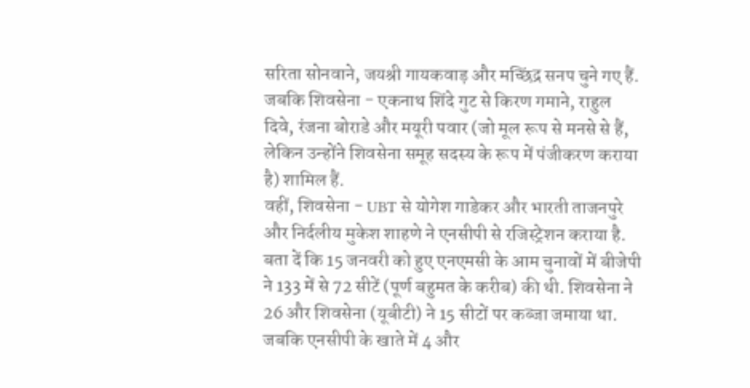सरिता सोनवाने, जयश्री गायकवाड़ और मच्छिंद्र सनप चुने गए हैं. जबकि शिवसेना - एकनाथ शिंदे गुट से किरण गमाने, राहुल दिवे, रंजना बोराडे और मयूरी पवार (जो मूल रूप से मनसे से हैं, लेकिन उन्होंने शिवसेना समूह सदस्य के रूप में पंजीकरण कराया है) शामिल हैं.
वहीं, शिवसेना - UBT से योगेश गाडेकर और भारती ताजनपुरे और निर्दलीय मुकेश शाहणे ने एनसीपी से रजिस्ट्रेशन कराया है.
बता दें कि 15 जनवरी को हुए एनएमसी के आम चुनावों में बीजेपी ने 133 में से 72 सीटें (पूर्ण बहुमत के करीब) की थी. शिवसेना ने 26 और शिवसेना (यूबीटी) ने 15 सीटों पर कब्जा जमाया था. जबकि एनसीपी के खाते में 4 और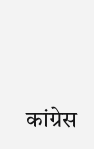कांग्रेस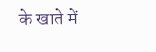के खाते में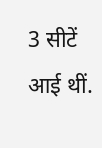3 सीटें आई थीं.